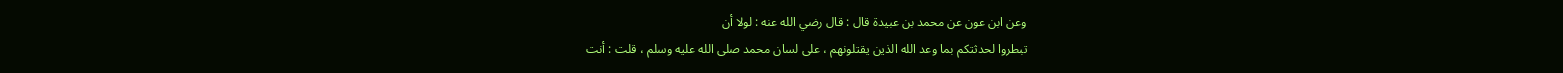وعن ابن عون عن محمد بن عبيدة قال : قال رضي الله عنه : لولا أن
تبطروا لحدثتكم بما وعد الله الذين يقتلونهم ، على لسان محمد صلى الله عليه وسلم ، قلت : أنت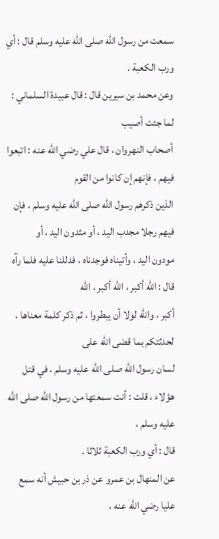سمعت من رسول الله صلى الله عليه وسلم قال : أي ورب الكعبة .
وعن محمد بن سيرين قال : قال عبيدة السلماني : لما جئت أصيب
أصحاب النهروان ، قال علي رضي الله عنه : اتبعوا فيهم ، فإنهم إن كانوا من القوم
الذين ذكرهم رسول الله صلى الله عليه وسلم ، فإن فيهم رجلا مجدب اليد ، أو مثدون اليد ، أو
مودون اليد ، وأتيناه فوجدناه ، فدللنا عليه فلما رآه قال : الله أكبر ، الله أكبر ، الله
أكبر ، والله لولا أن يبطروا ، ثم ذكر كلمة معناها ، لحدثتكم بما قضى الله على
لسان رسول الله صلى الله عليه وسلم ، في قتل هؤلاء ، قلت : أنت سمعتها من رسول الله صلى الله عليه وسلم ،
قال : أي ورب الكعبة ثلاثا .
عن المنهال بن عمرو عن ذر بن حبيش أنه سمع عليا رضي الله عنه ،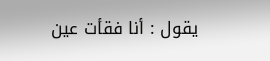يقول : أنا فقأت عين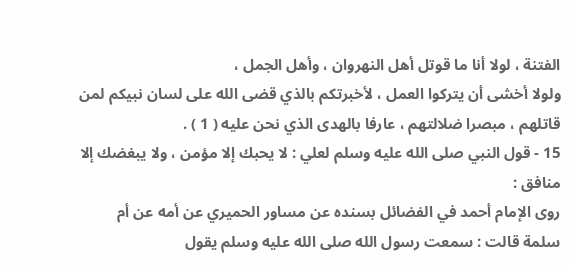الفتنة ، لولا أنا ما قوتل أهل النهروان ، وأهل الجمل ،
ولولا أخشى أن يتركوا العمل ، لأخبرتكم بالذي قضى الله على لسان نبيكم لمن
قاتلهم ، مبصرا ضلالتهم ، عارفا بالهدى الذي نحن عليه ( 1 ) .
15 - قول النبي صلى الله عليه وسلم لعلي : لا يحبك إلا مؤمن ، ولا يبغضك إلا
منافق :
روى الإمام أحمد في الفضائل بسنده عن مساور الحميري عن أمه عن أم
سلمة قالت : سمعت رسول الله صلى الله عليه وسلم يقول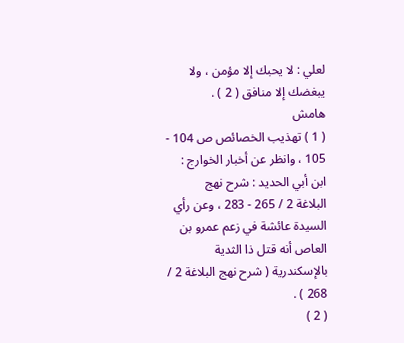لعلي : لا يحبك إلا مؤمن ، ولا
يبغضك إلا منافق ( 2 ) .
هامش
( 1 ) تهذيب الخصائص ص 104 - 105 ، وانظر عن أخبار الخوارج : ابن أبي الحديد : شرح نهج
البلاغة 2 / 265 - 283 ، وعن رأي السيدة عائشة في زعم عمرو بن العاص أنه قتل ذا الثدية
بالإسكندرية ( شرح نهج البلاغة 2 / 268 ) .
( 2 )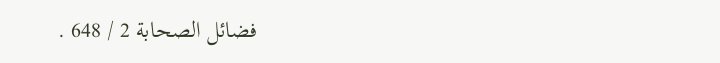فضائل الصحابة 2 / 648 .